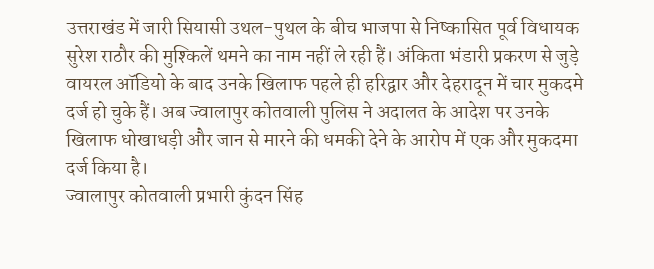उत्तराखंड में जारी सियासी उथल-पुथल के बीच भाजपा से निष्कासित पूर्व विधायक सुरेश राठौर की मुश्किलें थमने का नाम नहीं ले रही हैं। अंकिता भंडारी प्रकरण से जुड़े वायरल ऑडियो के बाद उनके खिलाफ पहले ही हरिद्वार और देहरादून में चार मुकदमे दर्ज हो चुके हैं। अब ज्वालापुर कोतवाली पुलिस ने अदालत के आदेश पर उनके खिलाफ धोखाधड़ी और जान से मारने की धमकी देने के आरोप में एक और मुकदमा दर्ज किया है।
ज्वालापुर कोतवाली प्रभारी कुंदन सिंह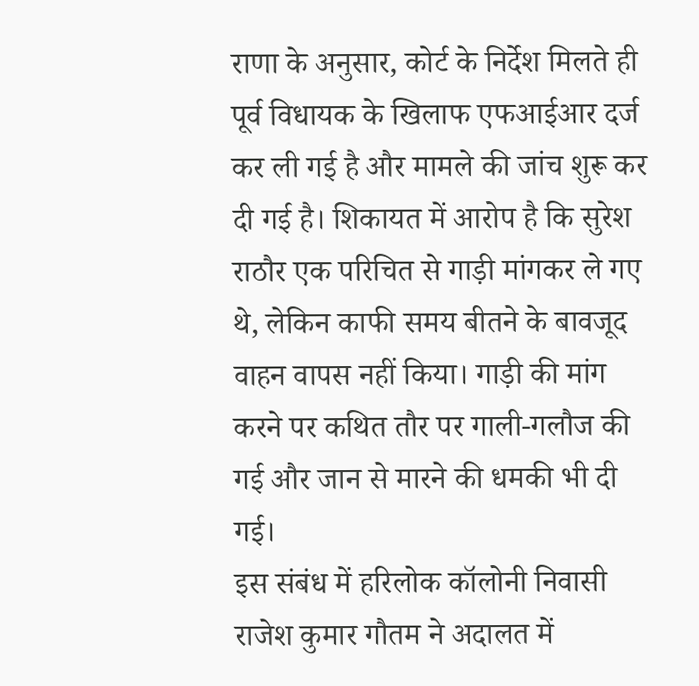राणा के अनुसार, कोर्ट के निर्देश मिलते ही पूर्व विधायक के खिलाफ एफआईआर दर्ज कर ली गई है और मामले की जांच शुरू कर दी गई है। शिकायत में आरोप है कि सुरेश राठौर एक परिचित से गाड़ी मांगकर ले गए थे, लेकिन काफी समय बीतने के बावजूद वाहन वापस नहीं किया। गाड़ी की मांग करने पर कथित तौर पर गाली-गलौज की गई और जान से मारने की धमकी भी दी गई।
इस संबंध में हरिलोक कॉलोनी निवासी राजेश कुमार गौतम ने अदालत में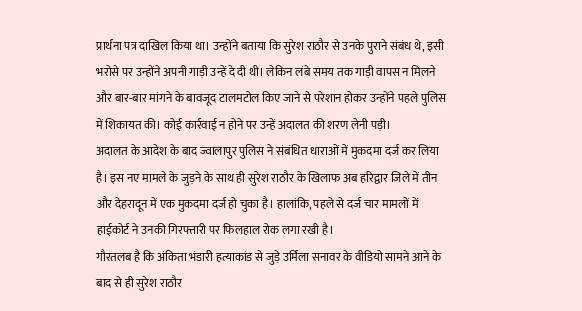प्रार्थना पत्र दाखिल किया था। उन्होंने बताया कि सुरेश राठौर से उनके पुराने संबंध थे, इसी भरोसे पर उन्होंने अपनी गाड़ी उन्हें दे दी थी। लेकिन लंबे समय तक गाड़ी वापस न मिलने और बार-बार मांगने के बावजूद टालमटोल किए जाने से परेशान होकर उन्होंने पहले पुलिस में शिकायत की। कोई कार्रवाई न होने पर उन्हें अदालत की शरण लेनी पड़ी।
अदालत के आदेश के बाद ज्वालापुर पुलिस ने संबंधित धाराओं में मुकदमा दर्ज कर लिया है। इस नए मामले के जुड़ने के साथ ही सुरेश राठौर के खिलाफ अब हरिद्वार जिले में तीन और देहरादून में एक मुकदमा दर्ज हो चुका है। हालांकि, पहले से दर्ज चार मामलों में हाईकोर्ट ने उनकी गिरफ्तारी पर फिलहाल रोक लगा रखी है।
गौरतलब है कि अंकिता भंडारी हत्याकांड से जुड़े उर्मिला सनावर के वीडियो सामने आने के बाद से ही सुरेश राठौर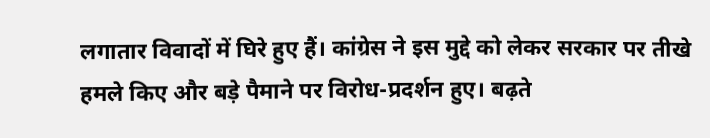लगातार विवादों में घिरे हुए हैं। कांग्रेस ने इस मुद्दे को लेकर सरकार पर तीखे हमले किए और बड़े पैमाने पर विरोध-प्रदर्शन हुए। बढ़ते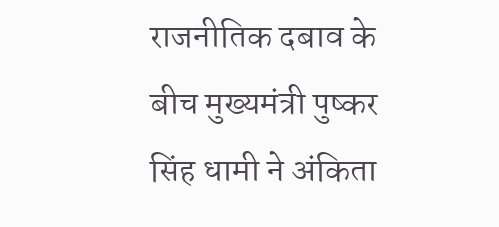राजनीतिक दबाव के बीच मुख्यमंत्री पुष्कर सिंह धामी ने अंकिता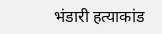भंडारी हत्याकांड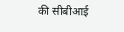की सीबीआई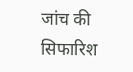जांच की सिफारिश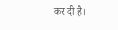कर दी है।